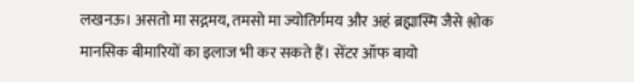लखनऊ। असतो मा सद्गमय, तमसो मा ज्योतिर्गमय और अहं ब्रह्मास्मि जैसे श्लोक मानसिक बीमारियों का इलाज भी कर सकते हैं। सेंटर ऑफ बायो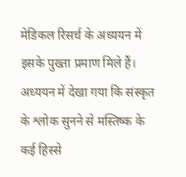मेडिकल रिसर्च के अध्ययन में इसके पुख्ता प्रमाण मिले हैं। अध्ययन में देखा गया कि संस्कृत के श्लोक सुनने से मस्तिष्क के कई हिस्से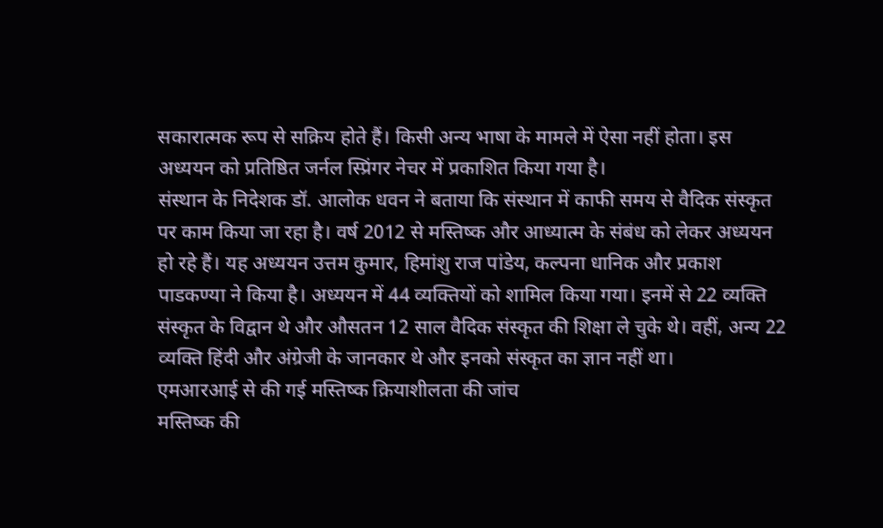सकारात्मक रूप से सक्रिय होते हैं। किसी अन्य भाषा के मामले में ऐसा नहीं होता। इस अध्ययन को प्रतिष्ठित जर्नल स्प्रिंगर नेचर में प्रकाशित किया गया है।
संस्थान के निदेशक डॉ. आलोक धवन ने बताया कि संस्थान में काफी समय से वैदिक संस्कृत पर काम किया जा रहा है। वर्ष 2012 से मस्तिष्क और आध्यात्म के संबंध को लेकर अध्ययन हो रहे हैं। यह अध्ययन उत्तम कुमार, हिमांशु राज पांडेय, कल्पना धानिक और प्रकाश पाडकण्या ने किया है। अध्ययन में 44 व्यक्तियों को शामिल किया गया। इनमें से 22 व्यक्ति संस्कृत के विद्वान थे और औसतन 12 साल वैदिक संस्कृत की शिक्षा ले चुके थे। वहीं, अन्य 22 व्यक्ति हिंदी और अंग्रेजी के जानकार थे और इनको संस्कृत का ज्ञान नहीं था।
एमआरआई से की गई मस्तिष्क क्रियाशीलता की जांच
मस्तिष्क की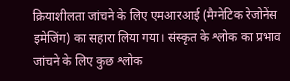क्रियाशीलता जांचने के लिए एमआरआई (मैग्नेटिक रेजोनेंस इमेजिंग) का सहारा लिया गया। संस्कृत के श्लोक का प्रभाव जांचने के लिए कुछ श्लोक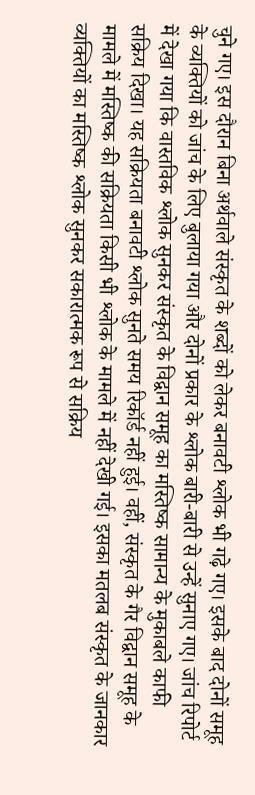चुने गए। इस दौरान बिना अर्थवाले संस्कृत के शब्दों को लेकर बनावटी श्लोक भी गढ़े गए। इसके बाद दोनों समूह के व्यक्तियों को जांच के लिए बुलाया गया और दोनों प्रकार के श्लोक बारी-बारी से उन्हें सुनाए गए। जांच रिपोर्ट में देखा गया कि वास्तविक श्लोक सुनकर संस्कृत के विद्वान समूह का मस्तिष्क सामान्य के मुकाबले काफी सक्रिय दिखा। यह सक्रियता बनावटी श्लोक सुनते समय रिकॉर्ड नहीं हुई। वहीं, संस्कृत के गैर विद्वान समूह के मामले में मस्तिष्क की सक्रियता किसी भी श्लोक के मामले में नहीं देखी गई। इसका मतलब संस्कृत के जानकार व्यक्तियों का मस्तिष्क श्लोक सुनकर सकारात्मक रूप से सक्रिय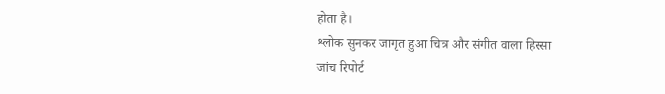होता है।
श्लोक सुनकर जागृत हुआ चित्र और संगीत वाला हिस्सा
जांच रिपोर्ट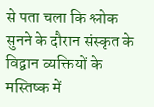से पता चला कि श्लोक सुनने के दौरान संस्कृत के विद्वान व्यक्तियों के मस्तिष्क में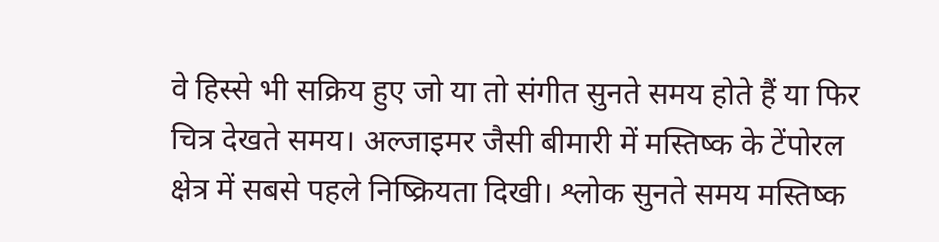वे हिस्से भी सक्रिय हुए जो या तो संगीत सुनते समय होते हैं या फिर चित्र देखते समय। अल्जाइमर जैसी बीमारी में मस्तिष्क के टेंपोरल क्षेत्र में सबसे पहले निष्क्रियता दिखी। श्लोक सुनते समय मस्तिष्क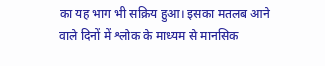का यह भाग भी सक्रिय हुआ। इसका मतलब आने वाले दिनों में श्लोक के माध्यम से मानसिक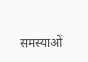समस्याओं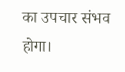का उपचार संभव होगा।